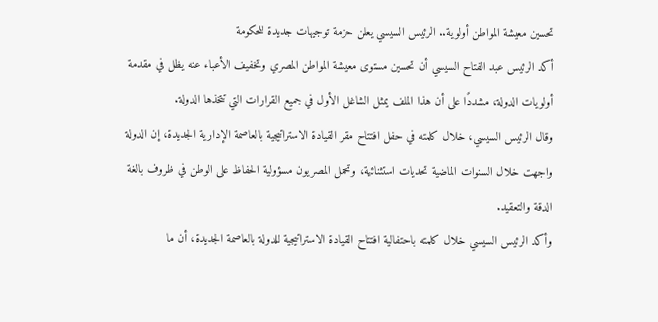تحسين معيشة المواطن أولوية.. الرئيس السيسي يعلن حزمة توجيهات جديدة للحكومة
أكد الرئيس عبد الفتاح السيسي أن تحسين مستوى معيشة المواطن المصري وتخفيف الأعباء عنه يظل في مقدمة أولويات الدولة، مشددًا على أن هذا الملف يمثل الشاغل الأول في جميع القرارات التي تتخذها الدولة.
وقال الرئيس السيسي، خلال كلمته في حفل افتتاح مقر القيادة الاستراتيجية بالعاصمة الإدارية الجديدة، إن الدولة واجهت خلال السنوات الماضية تحديات استثنائية، وتحمل المصريون مسؤولية الحفاظ على الوطن في ظروف بالغة الدقة والتعقيد.
وأكد الرئيس السيسي خلال كلمته باحتفالية افتتاح القيادة الاستراتيجية للدولة بالعاصمة الجديدة، أن ما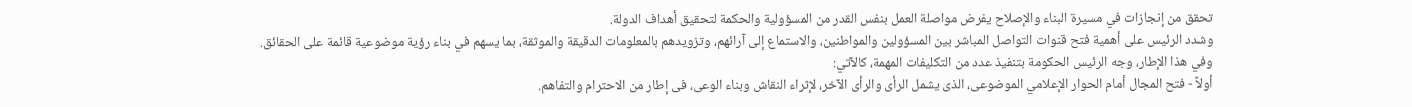تحقق من إنجازات في مسيرة البناء والإصلاح يفرض مواصلة العمل بنفس القدر من المسؤولية والحكمة لتحقيق أهداف الدولة.
وشدد الرئيس على أهمية فتح قنوات التواصل المباشر بين المسؤولين والمواطنين، والاستماع إلى آرائهم، وتزويدهم بالمعلومات الدقيقة والموثقة، بما يسهم في بناء رؤية موضوعية قائمة على الحقائق.
وفي هذا الإطار، وجه الرئيس الحكومة بتنفيذ عدد من التكليفات المهمة، كالآتي:
أولاً - فتح المجال أمام الحوار الإعلامي الموضوعى، الذى يشمل الرأى والرأى الآخر، لإثراء النقاش وبناء الوعى، فى إطار من الاحترام والتفاهم.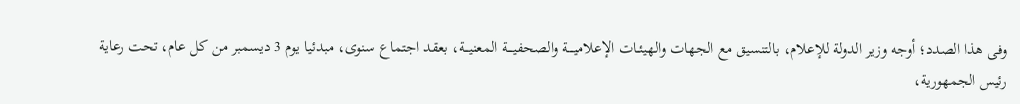وفى هذا الصدد؛ أوجه وزير الدولة للإعلام، بالتنسيق مع الجهات والهيئــات الإعلاميــــة والصحفيــــة المعنيـــة، بعقد اجتماع سنوى، مبدئيا يوم 3 ديسمبر من كل عام، تحت رعاية رئيس الجمهورية،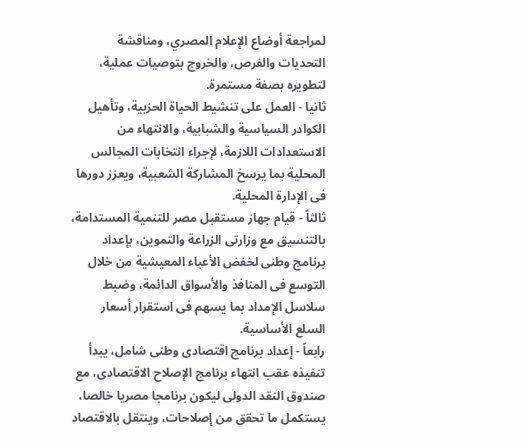لمراجعة أوضاع الإعلام المصري، ومناقشة التحديات والفرص، والخروج بتوصيات عملية، لتطويره بصفة مستمرة.
ثانيا - العمل على تنشيط الحياة الحزبية، وتأهيل الكوادر السياسية والشبابية، والانتهاء من الاستعدادات اللازمة، لإجراء انتخابات المجالس المحلية بما يرسخ المشاركة الشعبية، ويعزز دورها فى الإدارة المحلية.
ثالثاً - قيام جهاز مستقبل مصر للتنمية المستدامة، بالتنسيق مع وزارتى الزراعة والتموين، بإعداد برنامج وطنى لخفض الأعباء المعيشية من خلال التوسع فى المنافذ والأسواق الدائمة، وضبط سلاسل الإمداد بما يسهم فى استقرار أسعار السلع الأساسية.
رابعاً - إعداد برنامج اقتصادى وطنى شامل، يبدأ تنفيذه عقب انتهاء برنامج الإصلاح الاقتصادى، مع صندوق النقد الدولى ليكون برنامجا مصريا خالصا، يستكمل ما تحقق من إصلاحات، وينتقل بالاقتصاد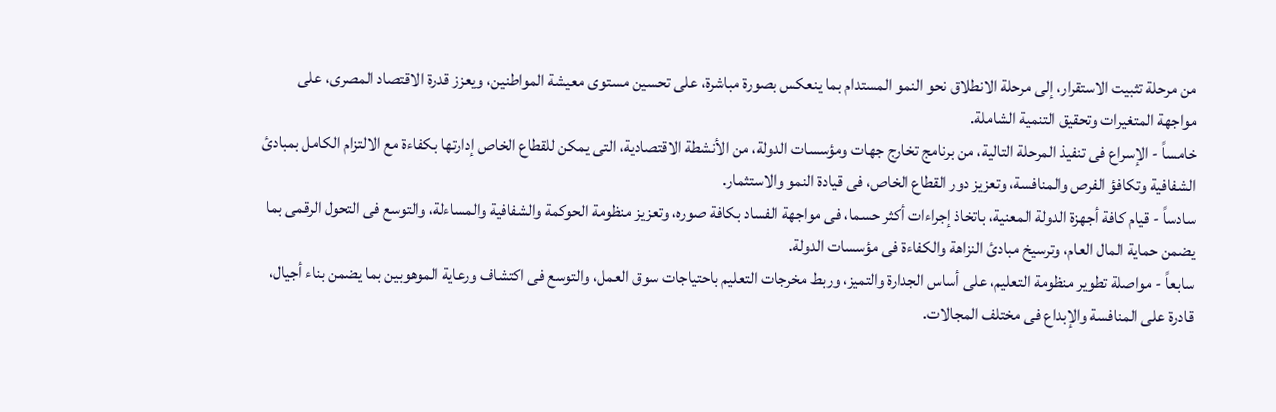من مرحلة تثبيت الاستقرار، إلى مرحلة الانطلاق نحو النمو المستدام بما ينعكس بصورة مباشرة، على تحسين مستوى معيشة المواطنين، ويعزز قدرة الاقتصاد المصرى، على مواجهة المتغيرات وتحقيق التنمية الشاملة.
خامساً - الإسراع فى تنفيذ المرحلة التالية، من برنامج تخارج جهات ومؤسسات الدولة، من الأنشطة الاقتصادية، التى يمكن للقطاع الخاص إدارتها بكفاءة مع الالتزام الكامل بمبادئ الشفافية وتكافؤ الفرص والمنافسة، وتعزيز دور القطاع الخاص، فى قيادة النمو والاستثمار.
سادساً - قيام كافة أجهزة الدولة المعنية، باتخاذ إجراءات أكثر حسما، فى مواجهة الفساد بكافة صوره، وتعزيز منظومة الحوكمة والشفافية والمساءلة، والتوسع فى التحول الرقمى بما يضمن حماية المال العام، وترسيخ مبادئ النزاهة والكفاءة فى مؤسسات الدولة.
سابعاً - مواصلة تطوير منظومة التعليم، على أساس الجدارة والتميز، وربط مخرجات التعليم باحتياجات سوق العمل، والتوسع فى اكتشاف ورعاية الموهوبين بما يضمن بناء أجيال، قادرة على المنافسة والإبداع فى مختلف المجالات.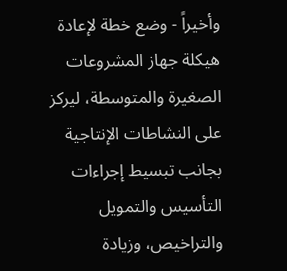وأخيراً - وضع خطة لإعادة هيكلة جهاز المشروعات الصغيرة والمتوسطة، ليركز على النشاطات الإنتاجية بجانب تبسيط إجراءات التأسيس والتمويل والتراخيص، وزيادة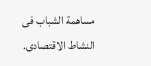مساهمة الشباب فى النشاط الاقتصادى.